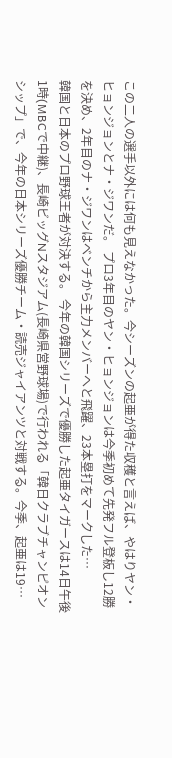この二人の選手以外には何も見えなかった。今シーズンの起亜が得た収穫と言えば、やはりヤン・ヒョンジョンとナ・ジワンだ。 プロ3年目のヤン・ヒョンジョンは今季初めて先発フル登板し12勝を決め、2年目のナ・ジワンはベンチから主力メンバーへと飛躍、23本塁打をマークした…
韓国と日本のプロ野球王者が対決する。 今年の韓国シリーズで優勝した起亜タイガースは14日午後1時(MBCで中継)、長崎ビッグNスタジアム(長崎県営野球場)で行われる「韓日クラブチャンピオンシップ」で、今年の日本シリーズ優勝チーム・読売ジャイアンツと対戦する。今季、起亜は19…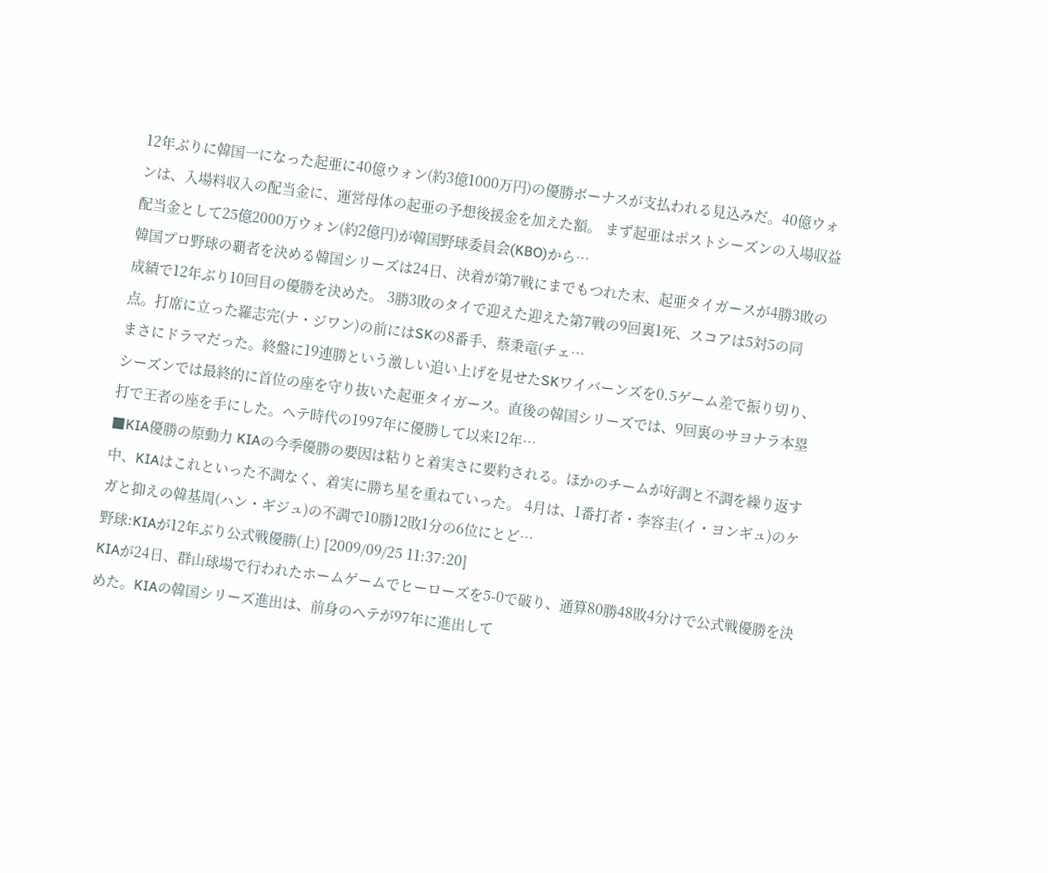12年ぶりに韓国一になった起亜に40億ウォン(約3億1000万円)の優勝ボーナスが支払われる見込みだ。40億ウォンは、入場料収入の配当金に、運営母体の起亜の予想後援金を加えた額。 まず起亜はポストシーズンの入場収益配当金として25億2000万ウォン(約2億円)が韓国野球委員会(KBO)から…
韓国プロ野球の覇者を決める韓国シリーズは24日、決着が第7戦にまでもつれた末、起亜タイガースが4勝3敗の成績で12年ぶり10回目の優勝を決めた。 3勝3敗のタイで迎えた迎えた第7戦の9回裏1死、スコアは5対5の同点。打席に立った羅志完(ナ・ジワン)の前にはSKの8番手、蔡秉竜(チェ…
まさにドラマだった。終盤に19連勝という激しい追い上げを見せたSKワイバーンズを0.5ゲーム差で振り切り、シーズンでは最終的に首位の座を守り抜いた起亜タイガース。直後の韓国シリーズでは、9回裏のサヨナラ本塁打で王者の座を手にした。ヘテ時代の1997年に優勝して以来12年…
■KIA優勝の原動力 KIAの今季優勝の要因は粘りと着実さに要約される。ほかのチームが好調と不調を繰り返す中、KIAはこれといった不調なく、着実に勝ち星を重ねていった。 4月は、1番打者・李容圭(イ・ヨンギュ)のケガと抑えの韓基周(ハン・ギジュ)の不調で10勝12敗1分の6位にとど…
野球:KIAが12年ぶり公式戦優勝(上) [2009/09/25 11:37:20]
KIAが24日、群山球場で行われたホームゲームでヒーローズを5-0で破り、通算80勝48敗4分けで公式戦優勝を決めた。KIAの韓国シリーズ進出は、前身のヘテが97年に進出して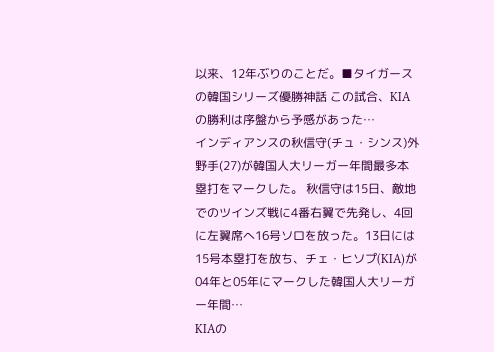以来、12年ぶりのことだ。■タイガースの韓国シリーズ優勝神話 この試合、KIAの勝利は序盤から予感があった…
インディアンスの秋信守(チュ・シンス)外野手(27)が韓国人大リーガー年間最多本塁打をマークした。 秋信守は15日、敵地でのツインズ戦に4番右翼で先発し、4回に左翼席へ16号ソロを放った。13日には15号本塁打を放ち、チェ・ヒソプ(KIA)が04年と05年にマークした韓国人大リーガー年間…
KIAの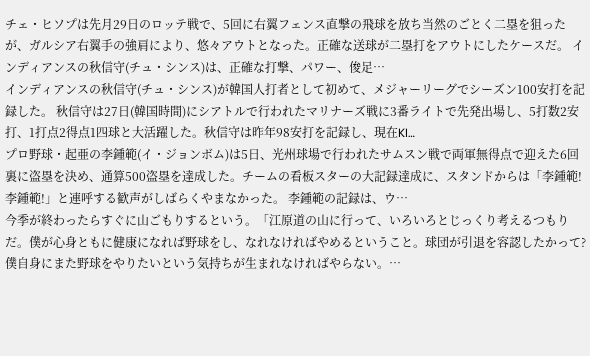チェ・ヒソプは先月29日のロッテ戦で、5回に右翼フェンス直撃の飛球を放ち当然のごとく二塁を狙ったが、ガルシア右翼手の強肩により、悠々アウトとなった。正確な送球が二塁打をアウトにしたケースだ。 インディアンスの秋信守(チュ・シンス)は、正確な打撃、パワー、俊足…
インディアンスの秋信守(チュ・シンス)が韓国人打者として初めて、メジャーリーグでシーズン100安打を記録した。 秋信守は27日(韓国時間)にシアトルで行われたマリナーズ戦に3番ライトで先発出場し、5打数2安打、1打点2得点1四球と大活躍した。秋信守は昨年98安打を記録し、現在KI…
プロ野球・起亜の李鍾範(イ・ジョンボム)は5日、光州球場で行われたサムスン戦で両軍無得点で迎えた6回裏に盗塁を決め、通算500盗塁を達成した。チームの看板スターの大記録達成に、スタンドからは「李鍾範! 李鍾範!」と連呼する歓声がしばらくやまなかった。 李鍾範の記録は、ウ…
今季が終わったらすぐに山ごもりするという。「江原道の山に行って、いろいろとじっくり考えるつもりだ。僕が心身ともに健康になれば野球をし、なれなければやめるということ。球団が引退を容認したかって? 僕自身にまた野球をやりたいという気持ちが生まれなければやらない。…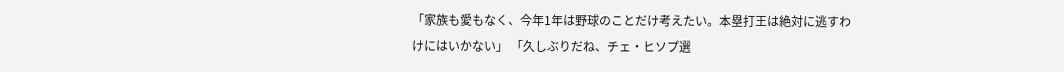「家族も愛もなく、今年1年は野球のことだけ考えたい。本塁打王は絶対に逃すわけにはいかない」 「久しぶりだね、チェ・ヒソプ選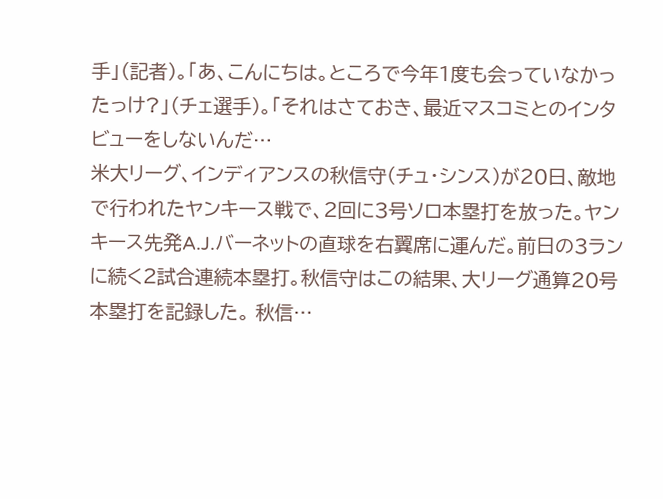手」(記者)。「あ、こんにちは。ところで今年1度も会っていなかったっけ?」(チェ選手)。「それはさておき、最近マスコミとのインタビューをしないんだ…
米大リーグ、インディアンスの秋信守(チュ・シンス)が20日、敵地で行われたヤンキース戦で、2回に3号ソロ本塁打を放った。ヤンキース先発A.J.バーネットの直球を右翼席に運んだ。前日の3ランに続く2試合連続本塁打。秋信守はこの結果、大リーグ通算20号本塁打を記録した。 秋信…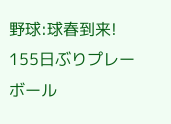野球:球春到来! 155日ぶりプレーボール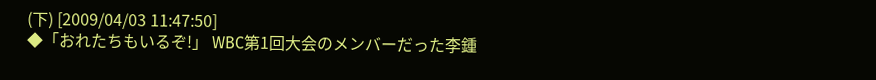(下) [2009/04/03 11:47:50]
◆「おれたちもいるぞ!」 WBC第1回大会のメンバーだった李鍾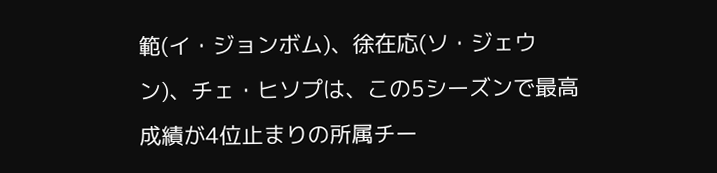範(イ・ジョンボム)、徐在応(ソ・ジェウン)、チェ・ヒソプは、この5シーズンで最高成績が4位止まりの所属チー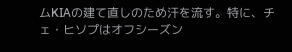ムKIAの建て直しのため汗を流す。特に、チェ・ヒソプはオフシーズン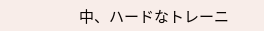中、ハードなトレーニ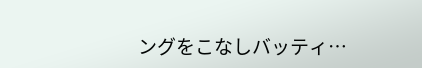ングをこなしバッティ…